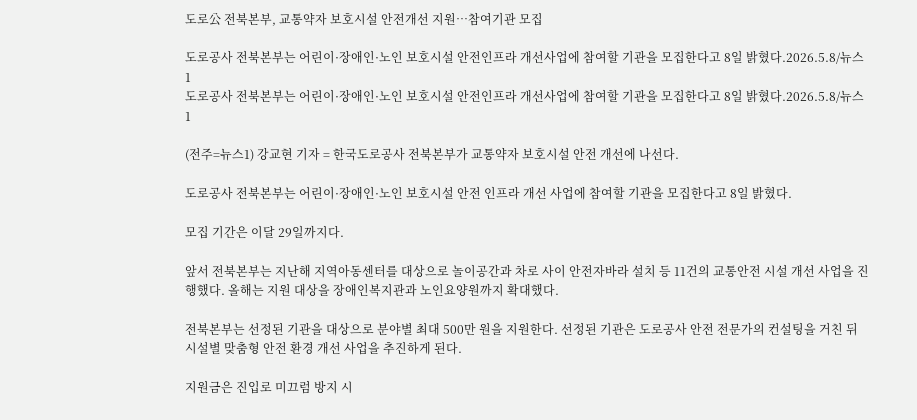도로公 전북본부, 교통약자 보호시설 안전개선 지원…참여기관 모집

도로공사 전북본부는 어린이·장애인·노인 보호시설 안전인프라 개선사업에 참여할 기관을 모집한다고 8일 밝혔다.2026.5.8/뉴스1
도로공사 전북본부는 어린이·장애인·노인 보호시설 안전인프라 개선사업에 참여할 기관을 모집한다고 8일 밝혔다.2026.5.8/뉴스1

(전주=뉴스1) 강교현 기자 = 한국도로공사 전북본부가 교통약자 보호시설 안전 개선에 나선다.

도로공사 전북본부는 어린이·장애인·노인 보호시설 안전 인프라 개선 사업에 참여할 기관을 모집한다고 8일 밝혔다.

모집 기간은 이달 29일까지다.

앞서 전북본부는 지난해 지역아동센터를 대상으로 놀이공간과 차로 사이 안전자바라 설치 등 11건의 교통안전 시설 개선 사업을 진행했다. 올해는 지원 대상을 장애인복지관과 노인요양원까지 확대했다.

전북본부는 선정된 기관을 대상으로 분야별 최대 500만 원을 지원한다. 선정된 기관은 도로공사 안전 전문가의 컨설팅을 거친 뒤 시설별 맞춤형 안전 환경 개선 사업을 추진하게 된다.

지원금은 진입로 미끄럼 방지 시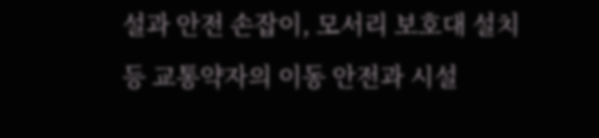설과 안전 손잡이, 모서리 보호대 설치 등 교통약자의 이동 안전과 시설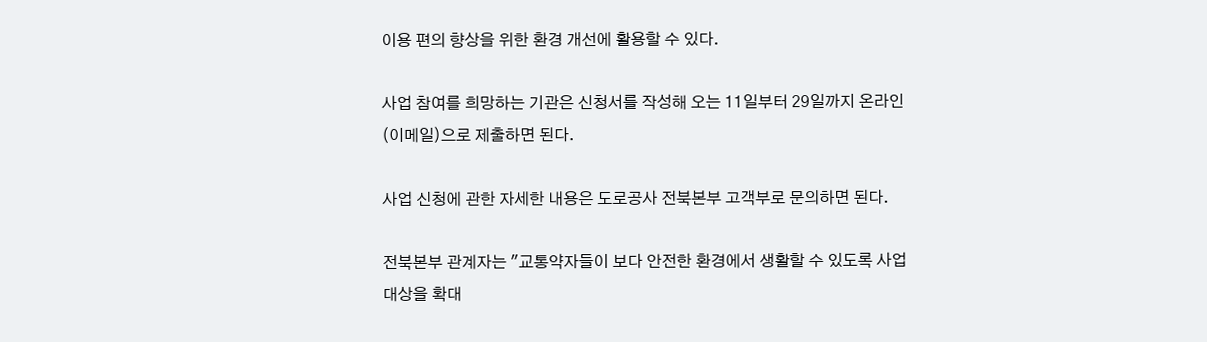이용 편의 향상을 위한 환경 개선에 활용할 수 있다.

사업 참여를 희망하는 기관은 신청서를 작성해 오는 11일부터 29일까지 온라인(이메일)으로 제출하면 된다.

사업 신청에 관한 자세한 내용은 도로공사 전북본부 고객부로 문의하면 된다.

전북본부 관계자는 "교통약자들이 보다 안전한 환경에서 생활할 수 있도록 사업 대상을 확대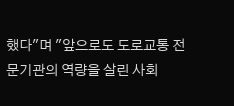했다"며 "앞으로도 도로교통 전문기관의 역량을 살린 사회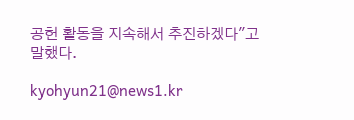공헌 활동을 지속해서 추진하겠다"고 말했다.

kyohyun21@news1.kr